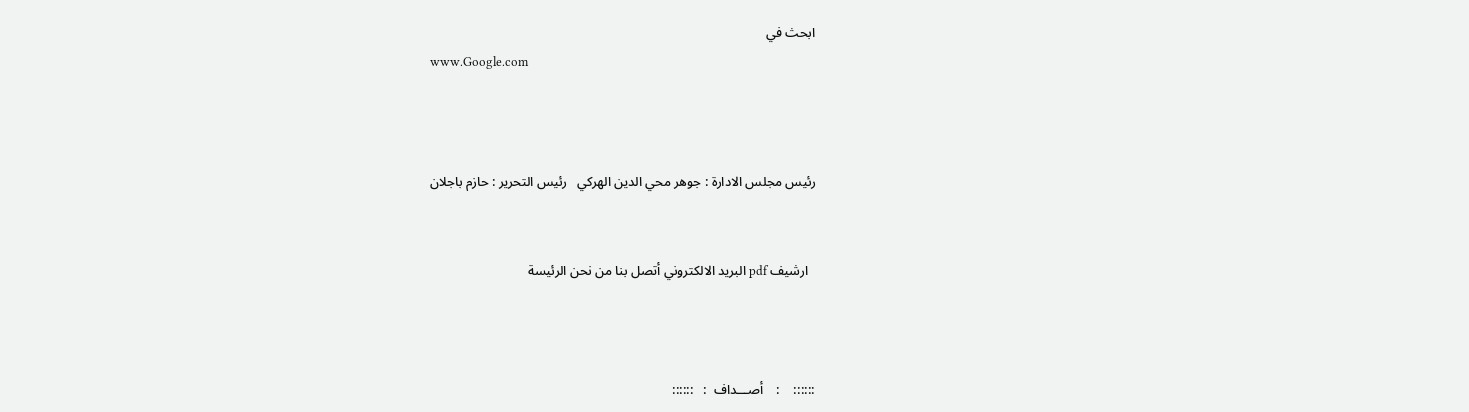ابحث في
www.Google.com



رئيس مجلس الادارة : جوهر محي الدين الهركي   رئيس التحرير : حازم باجلان


  ارشيف pdf البريد الالكتروني أتصل بنا من نحن الرئيسة



::::::    :    أصـــداف  :   ::::::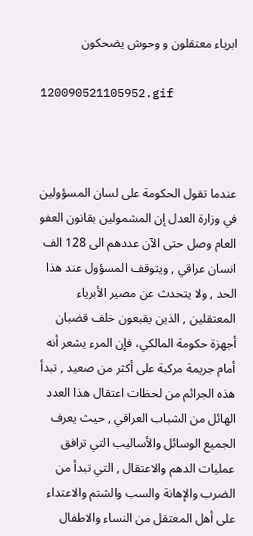ابرياء معتقلون و وحوش يضحكون

120090521105952.gif



عندما تقول الحكومة على لسان المسؤولين في وزارة العدل إن المشمولين بقانون العفو العام وصل حتى الآن عددهم الى 128 الف انسان عراقي , ويتوقف المسؤول عند هذا الحد , ولا يتحدث عن مصير الأبرياء المعتقلين , الذين يقبعون خلف قضبان أجهزة حكومة المالكي، فإن المرء يشعر أنه أمام جريمة مركبة على أكثر من صعيد , تبدأ هذه الجرائم من لحظات اعتقال هذا العدد الهائل من الشباب العراقي , حيث يعرف الجميع الوسائل والأساليب التي ترافق عمليات الدهم والاعتقال , التي تبدأ من الضرب والإهانة والسب والشتم والاعتداء على أهل المعتقل من النساء والاطفال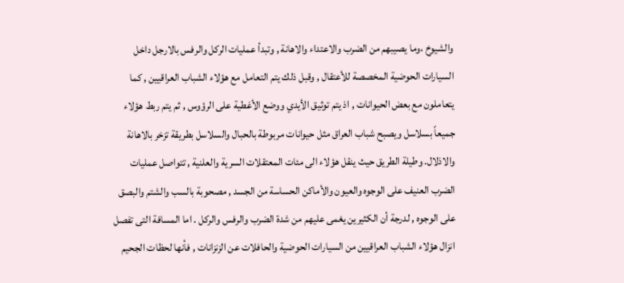والشيوخ ،وما يصيبهم من الضرب والاعتداء والاهانة , وتبدأ عمليات الركل والرفس بالارجل داخل السيارات الحوضية المخصصة للأعتقال , وقبل ذلك يتم التعامل مع هؤلاء الشباب العراقيين , كما يتعاملون مع بعض الحيوانات , اذ يتم توثيق الأيدي ووضع الأغطية على الرؤوس , ثم يتم ربط هؤلاء جميعاً بسلاسل ويصبح شباب العراق مثل حيوانات مربوطة بالحبال والسلاسل بطريقة تزخر بالاهانة والاذلال. وطيلة الطريق حيث ينقل هؤلاء الى مئات المعتقلات السرية والعلنية , تتواصل عمليات الضرب العنيف على الوجوه والعيون والأماكن الحساسة من الجسد , مصحوبة بالسب والشتم والبصق على الوجوه , لدرجة أن الكثيرين يغمى عليهم من شدة الضرب والرفس والركل . اما المسافة التى تفصل انزال هؤلاء الشباب العراقيين من السيارات الحوضية والحافلات عن الزنزانات , فأنها لحظات الجحيم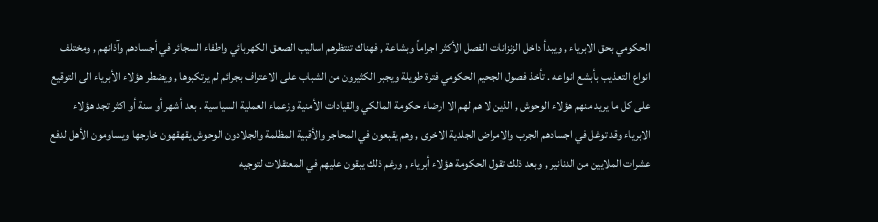الحكومي بحق الابرياء , ويبدأ داخل الزنزانات الفصل الأكثر اجراماً وبشاعة , فهناك تنتظرهم اساليب الصعق الكهربائي واطفاء السجائر في أجسادهم وآذانهم , ومختلف انواع التعذيب بأبشع انواعه . تأخذ فصول الجحيم الحكومي فترة طويلة ويجبر الكثيرون من الشباب على الاعتراف بجرائم لم يرتكبوها , ويضطر هؤلاء الأبرياء الى التوقيع على كل ما يريد منهم هؤلاء الوحوش , الذين لا هم لهم الا ارضاء حكومة المالكي والقيادات الأمنية وزعماء العملية السياسية . بعد أشهر أو سنة أو اكثر تجد هؤلاء الابرياء وقد توغل في اجسادهم الجرب والامراض الجلدية الاخرى , وهم يقبعون في المحاجر والأقبية المظلمة والجلادون الوحوش يقهقهون خارجها ويساومون الأهل لدفع عشرات الملايين من الدنانير , وبعد ذلك تقول الحكومة هؤلاء أبرياء , ورغم ذلك يبقون عليهم في المعتقلات لتوجيه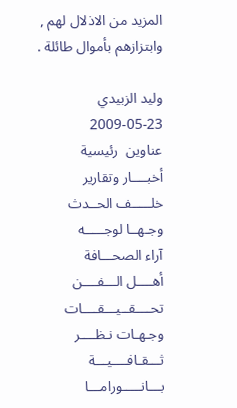المزيد من الاذلال لهم , وابتزازهم بأموال طائلة .

وليد الزبيدي
2009-05-23
عناوين  رئيسية
أخبــــار وتقارير
خلـــــف الحــدث
وجـهــا لوجـــــه
آراء الصحـــافة
أهــــل الـــفــــن
تحــــقــيـــقــــات
وجـهـات نـظــــر
ثـــقـافــــيـــة
بـــانـــــورامـــا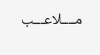مــــلاعـــب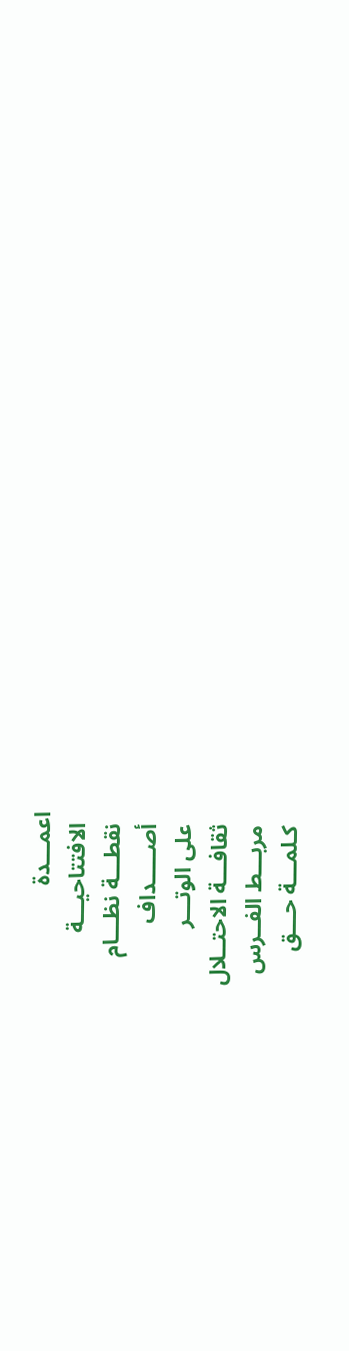اعمـــدة
  الافتتاحيـــة
  نقطـــة نظـــام
  أصـــــداف
  على الوتـــر
  ثقافـــة الاحتــلال
  مربـــط الفــرس
  كـلمـــة حـــق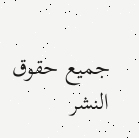جميع حقوق النشر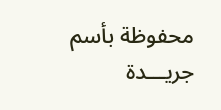محفوظة بأسم جريـــدة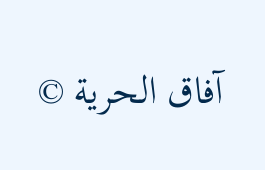آفاق الحرية ©